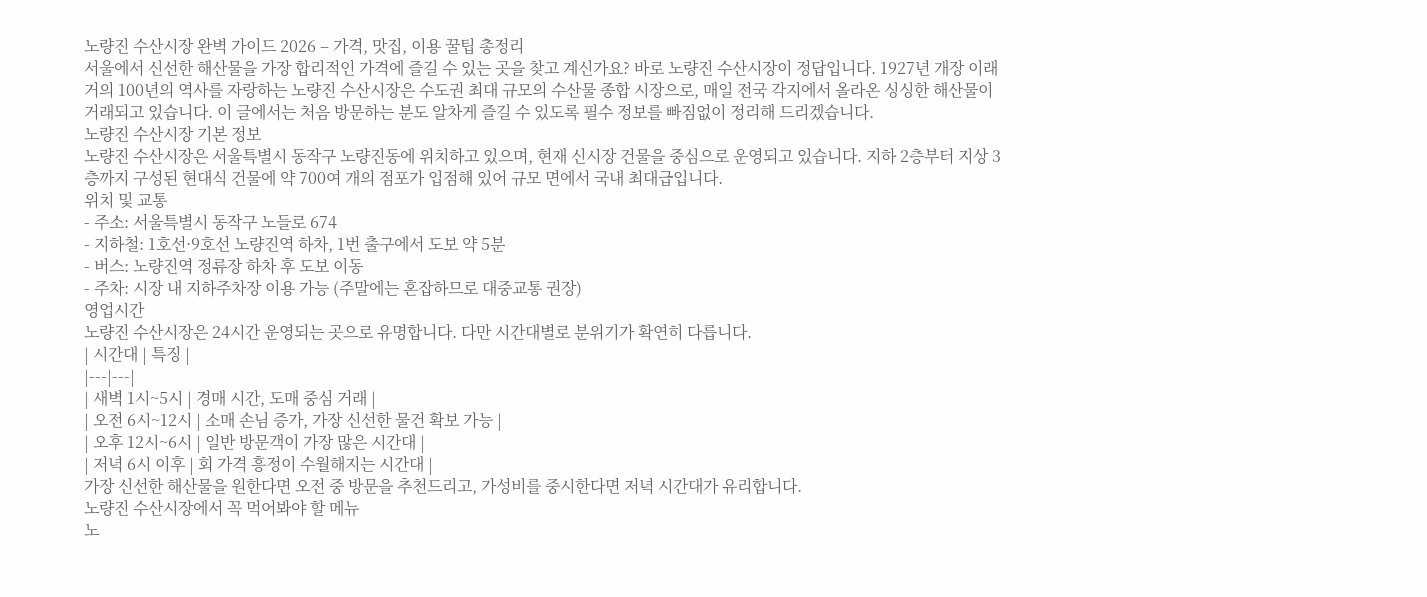노량진 수산시장 완벽 가이드 2026 – 가격, 맛집, 이용 꿀팁 총정리
서울에서 신선한 해산물을 가장 합리적인 가격에 즐길 수 있는 곳을 찾고 계신가요? 바로 노량진 수산시장이 정답입니다. 1927년 개장 이래 거의 100년의 역사를 자랑하는 노량진 수산시장은 수도권 최대 규모의 수산물 종합 시장으로, 매일 전국 각지에서 올라온 싱싱한 해산물이 거래되고 있습니다. 이 글에서는 처음 방문하는 분도 알차게 즐길 수 있도록 필수 정보를 빠짐없이 정리해 드리겠습니다.
노량진 수산시장 기본 정보
노량진 수산시장은 서울특별시 동작구 노량진동에 위치하고 있으며, 현재 신시장 건물을 중심으로 운영되고 있습니다. 지하 2층부터 지상 3층까지 구성된 현대식 건물에 약 700여 개의 점포가 입점해 있어 규모 면에서 국내 최대급입니다.
위치 및 교통
- 주소: 서울특별시 동작구 노들로 674
- 지하철: 1호선·9호선 노량진역 하차, 1번 출구에서 도보 약 5분
- 버스: 노량진역 정류장 하차 후 도보 이동
- 주차: 시장 내 지하주차장 이용 가능 (주말에는 혼잡하므로 대중교통 권장)
영업시간
노량진 수산시장은 24시간 운영되는 곳으로 유명합니다. 다만 시간대별로 분위기가 확연히 다릅니다.
| 시간대 | 특징 |
|---|---|
| 새벽 1시~5시 | 경매 시간, 도매 중심 거래 |
| 오전 6시~12시 | 소매 손님 증가, 가장 신선한 물건 확보 가능 |
| 오후 12시~6시 | 일반 방문객이 가장 많은 시간대 |
| 저녁 6시 이후 | 회 가격 흥정이 수월해지는 시간대 |
가장 신선한 해산물을 원한다면 오전 중 방문을 추천드리고, 가성비를 중시한다면 저녁 시간대가 유리합니다.
노량진 수산시장에서 꼭 먹어봐야 할 메뉴
노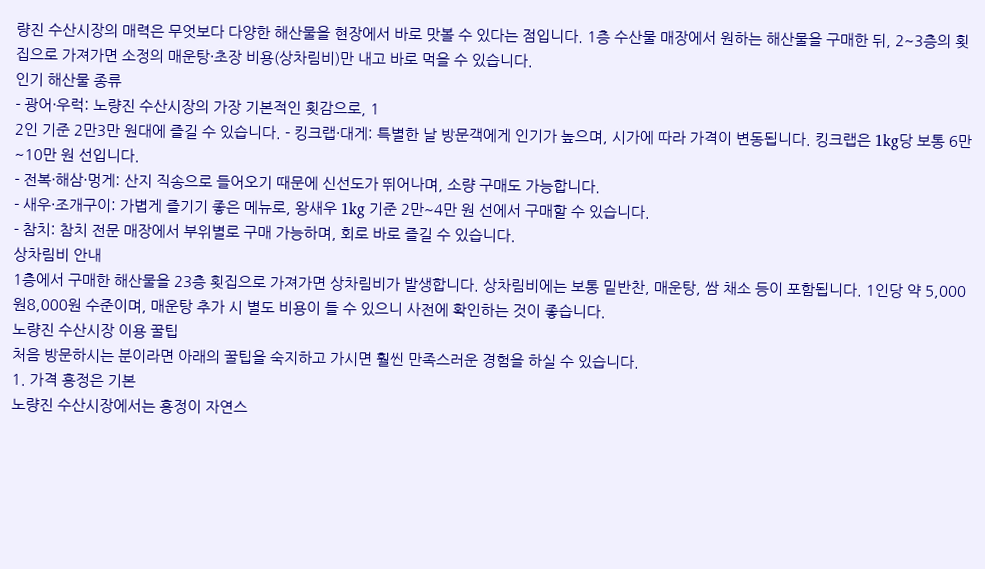량진 수산시장의 매력은 무엇보다 다양한 해산물을 현장에서 바로 맛볼 수 있다는 점입니다. 1층 수산물 매장에서 원하는 해산물을 구매한 뒤, 2~3층의 횟집으로 가져가면 소정의 매운탕·초장 비용(상차림비)만 내고 바로 먹을 수 있습니다.
인기 해산물 종류
- 광어·우럭: 노량진 수산시장의 가장 기본적인 횟감으로, 1
2인 기준 2만3만 원대에 즐길 수 있습니다. - 킹크랩·대게: 특별한 날 방문객에게 인기가 높으며, 시가에 따라 가격이 변동됩니다. 킹크랩은 1kg당 보통 6만~10만 원 선입니다.
- 전복·해삼·멍게: 산지 직송으로 들어오기 때문에 신선도가 뛰어나며, 소량 구매도 가능합니다.
- 새우·조개구이: 가볍게 즐기기 좋은 메뉴로, 왕새우 1kg 기준 2만~4만 원 선에서 구매할 수 있습니다.
- 참치: 참치 전문 매장에서 부위별로 구매 가능하며, 회로 바로 즐길 수 있습니다.
상차림비 안내
1층에서 구매한 해산물을 23층 횟집으로 가져가면 상차림비가 발생합니다. 상차림비에는 보통 밑반찬, 매운탕, 쌈 채소 등이 포함됩니다. 1인당 약 5,000원8,000원 수준이며, 매운탕 추가 시 별도 비용이 들 수 있으니 사전에 확인하는 것이 좋습니다.
노량진 수산시장 이용 꿀팁
처음 방문하시는 분이라면 아래의 꿀팁을 숙지하고 가시면 훨씬 만족스러운 경험을 하실 수 있습니다.
1. 가격 흥정은 기본
노량진 수산시장에서는 흥정이 자연스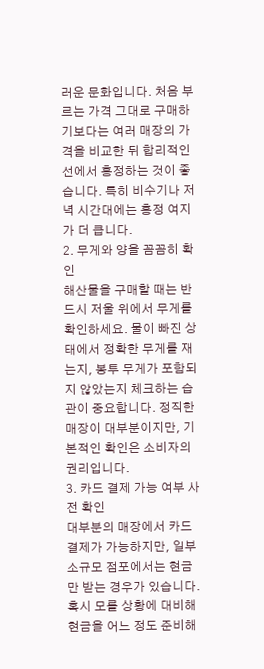러운 문화입니다. 처음 부르는 가격 그대로 구매하기보다는 여러 매장의 가격을 비교한 뒤 합리적인 선에서 흥정하는 것이 좋습니다. 특히 비수기나 저녁 시간대에는 흥정 여지가 더 큽니다.
2. 무게와 양을 꼼꼼히 확인
해산물을 구매할 때는 반드시 저울 위에서 무게를 확인하세요. 물이 빠진 상태에서 정확한 무게를 재는지, 봉투 무게가 포함되지 않았는지 체크하는 습관이 중요합니다. 정직한 매장이 대부분이지만, 기본적인 확인은 소비자의 권리입니다.
3. 카드 결제 가능 여부 사전 확인
대부분의 매장에서 카드 결제가 가능하지만, 일부 소규모 점포에서는 현금만 받는 경우가 있습니다. 혹시 모를 상황에 대비해 현금을 어느 정도 준비해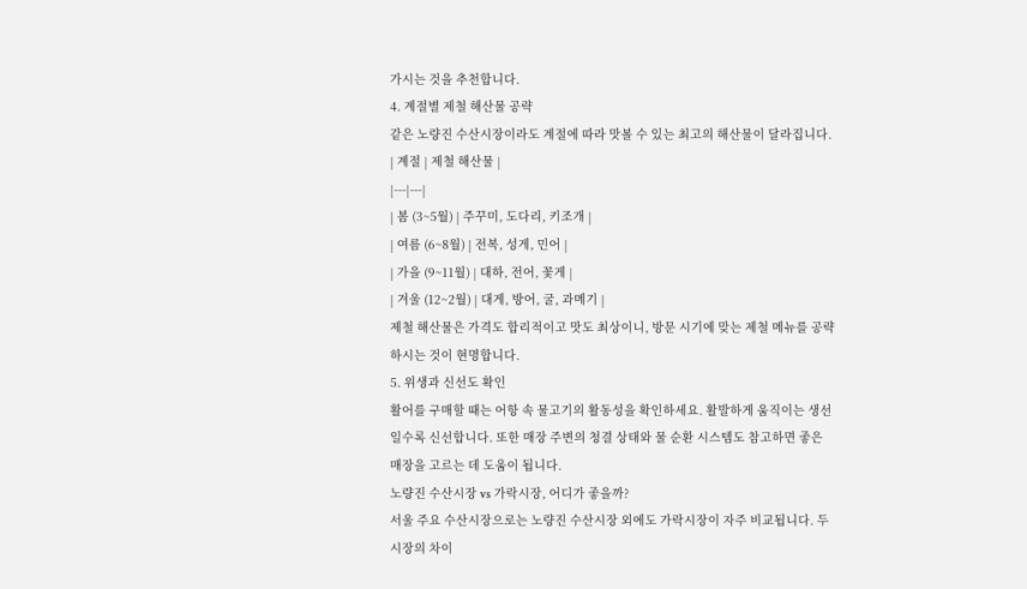가시는 것을 추천합니다.
4. 계절별 제철 해산물 공략
같은 노량진 수산시장이라도 계절에 따라 맛볼 수 있는 최고의 해산물이 달라집니다.
| 계절 | 제철 해산물 |
|---|---|
| 봄 (3~5월) | 주꾸미, 도다리, 키조개 |
| 여름 (6~8월) | 전복, 성게, 민어 |
| 가을 (9~11월) | 대하, 전어, 꽃게 |
| 겨울 (12~2월) | 대게, 방어, 굴, 과메기 |
제철 해산물은 가격도 합리적이고 맛도 최상이니, 방문 시기에 맞는 제철 메뉴를 공략하시는 것이 현명합니다.
5. 위생과 신선도 확인
활어를 구매할 때는 어항 속 물고기의 활동성을 확인하세요. 활발하게 움직이는 생선일수록 신선합니다. 또한 매장 주변의 청결 상태와 물 순환 시스템도 참고하면 좋은 매장을 고르는 데 도움이 됩니다.
노량진 수산시장 vs 가락시장, 어디가 좋을까?
서울 주요 수산시장으로는 노량진 수산시장 외에도 가락시장이 자주 비교됩니다. 두 시장의 차이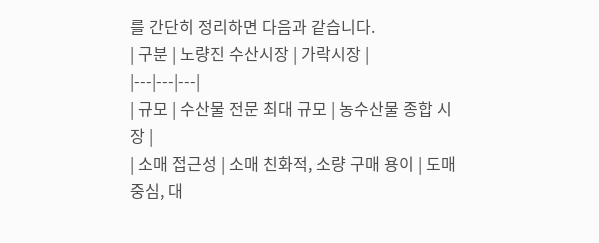를 간단히 정리하면 다음과 같습니다.
| 구분 | 노량진 수산시장 | 가락시장 |
|---|---|---|
| 규모 | 수산물 전문 최대 규모 | 농수산물 종합 시장 |
| 소매 접근성 | 소매 친화적, 소량 구매 용이 | 도매 중심, 대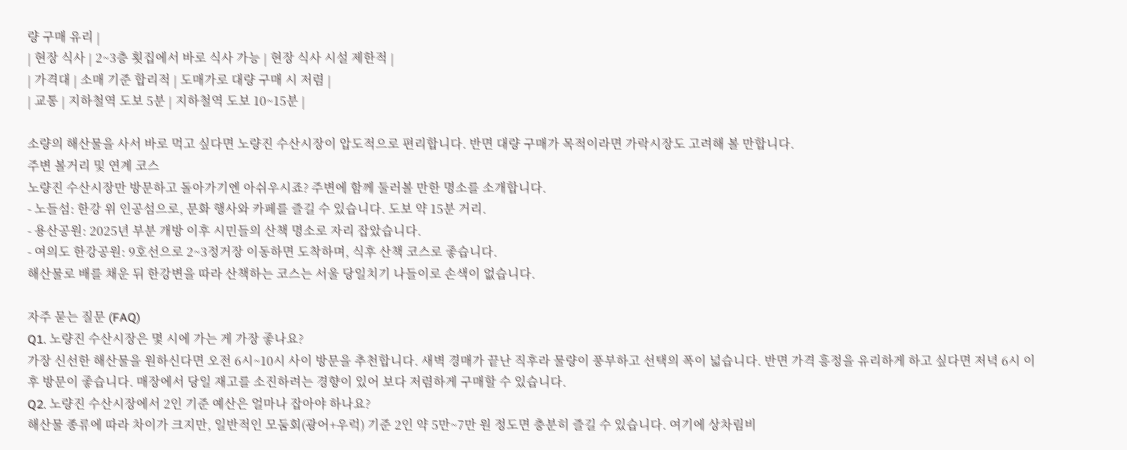량 구매 유리 |
| 현장 식사 | 2~3층 횟집에서 바로 식사 가능 | 현장 식사 시설 제한적 |
| 가격대 | 소매 기준 합리적 | 도매가로 대량 구매 시 저렴 |
| 교통 | 지하철역 도보 5분 | 지하철역 도보 10~15분 |

소량의 해산물을 사서 바로 먹고 싶다면 노량진 수산시장이 압도적으로 편리합니다. 반면 대량 구매가 목적이라면 가락시장도 고려해 볼 만합니다.
주변 볼거리 및 연계 코스
노량진 수산시장만 방문하고 돌아가기엔 아쉬우시죠? 주변에 함께 둘러볼 만한 명소를 소개합니다.
- 노들섬: 한강 위 인공섬으로, 문화 행사와 카페를 즐길 수 있습니다. 도보 약 15분 거리.
- 용산공원: 2025년 부분 개방 이후 시민들의 산책 명소로 자리 잡았습니다.
- 여의도 한강공원: 9호선으로 2~3정거장 이동하면 도착하며, 식후 산책 코스로 좋습니다.
해산물로 배를 채운 뒤 한강변을 따라 산책하는 코스는 서울 당일치기 나들이로 손색이 없습니다.

자주 묻는 질문 (FAQ)
Q1. 노량진 수산시장은 몇 시에 가는 게 가장 좋나요?
가장 신선한 해산물을 원하신다면 오전 6시~10시 사이 방문을 추천합니다. 새벽 경매가 끝난 직후라 물량이 풍부하고 선택의 폭이 넓습니다. 반면 가격 흥정을 유리하게 하고 싶다면 저녁 6시 이후 방문이 좋습니다. 매장에서 당일 재고를 소진하려는 경향이 있어 보다 저렴하게 구매할 수 있습니다.
Q2. 노량진 수산시장에서 2인 기준 예산은 얼마나 잡아야 하나요?
해산물 종류에 따라 차이가 크지만, 일반적인 모둠회(광어+우럭) 기준 2인 약 5만~7만 원 정도면 충분히 즐길 수 있습니다. 여기에 상차림비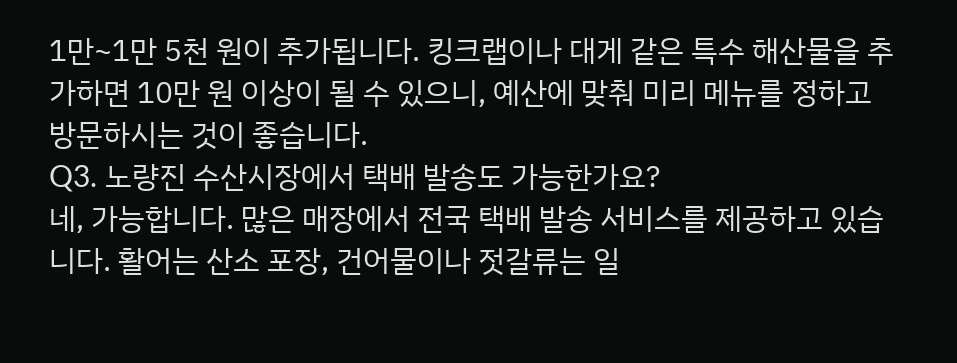1만~1만 5천 원이 추가됩니다. 킹크랩이나 대게 같은 특수 해산물을 추가하면 10만 원 이상이 될 수 있으니, 예산에 맞춰 미리 메뉴를 정하고 방문하시는 것이 좋습니다.
Q3. 노량진 수산시장에서 택배 발송도 가능한가요?
네, 가능합니다. 많은 매장에서 전국 택배 발송 서비스를 제공하고 있습니다. 활어는 산소 포장, 건어물이나 젓갈류는 일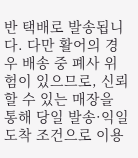반 택배로 발송됩니다. 다만 활어의 경우 배송 중 폐사 위험이 있으므로, 신뢰할 수 있는 매장을 통해 당일 발송·익일 도착 조건으로 이용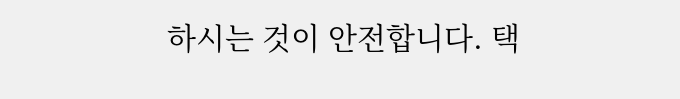하시는 것이 안전합니다. 택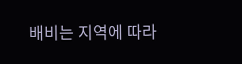배비는 지역에 따라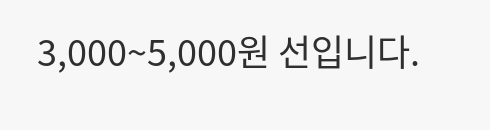3,000~5,000원 선입니다.